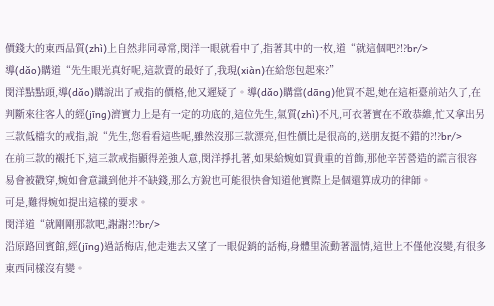價錢大的東西品質(zhì)上自然非同尋常,閔洋一眼就看中了,指著其中的一枚,道“就這個吧?!?br/>
導(dǎo)購道“先生眼光真好呢,這款賣的最好了,我現(xiàn)在給您包起來?”
閔洋點點頭,導(dǎo)購說出了戒指的價格,他又遲疑了。導(dǎo)購當(dāng)他買不起,她在這柜臺前站久了,在判斷來往客人的經(jīng)濟實力上是有一定的功底的,這位先生,氣質(zhì)不凡,可衣著實在不敢恭維,忙又拿出另三款低檔次的戒指,說“先生,您看看這些呢,雖然沒那三款漂亮,但性價比是很高的,送朋友挺不錯的?!?br/>
在前三款的襯托下,這三款戒指顯得差強人意,閔洋掙扎著,如果給婉如買貴重的首飾,那他辛苦營造的謊言很容易會被戳穿,婉如會意識到他并不缺錢,那么方銳也可能很快會知道他實際上是個還算成功的律師。
可是,難得婉如提出這樣的要求。
閔洋道“就剛剛那款吧,謝謝?!?br/>
沿原路回賓館,經(jīng)過話梅店,他走進去又望了一眼促銷的話梅,身體里流動著溫情,這世上不僅他沒變,有很多東西同樣沒有變。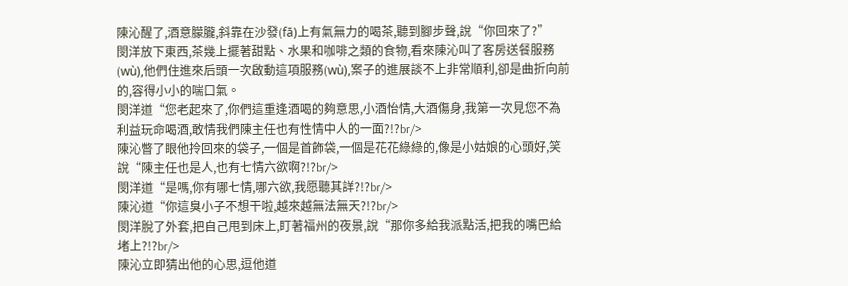陳沁醒了,酒意朦朧,斜靠在沙發(fā)上有氣無力的喝茶,聽到腳步聲,說“你回來了?”
閔洋放下東西,茶幾上擺著甜點、水果和咖啡之類的食物,看來陳沁叫了客房送餐服務(wù),他們住進來后頭一次啟動這項服務(wù),案子的進展談不上非常順利,卻是曲折向前的,容得小小的喘口氣。
閔洋道“您老起來了,你們這重逢酒喝的夠意思,小酒怡情,大酒傷身,我第一次見您不為利益玩命喝酒,敢情我們陳主任也有性情中人的一面?!?br/>
陳沁瞥了眼他拎回來的袋子,一個是首飾袋,一個是花花綠綠的,像是小姑娘的心頭好,笑說“陳主任也是人,也有七情六欲啊?!?br/>
閔洋道“是嗎,你有哪七情,哪六欲,我愿聽其詳?!?br/>
陳沁道“你這臭小子不想干啦,越來越無法無天?!?br/>
閔洋脫了外套,把自己甩到床上,盯著福州的夜景,說“那你多給我派點活,把我的嘴巴給堵上?!?br/>
陳沁立即猜出他的心思,逗他道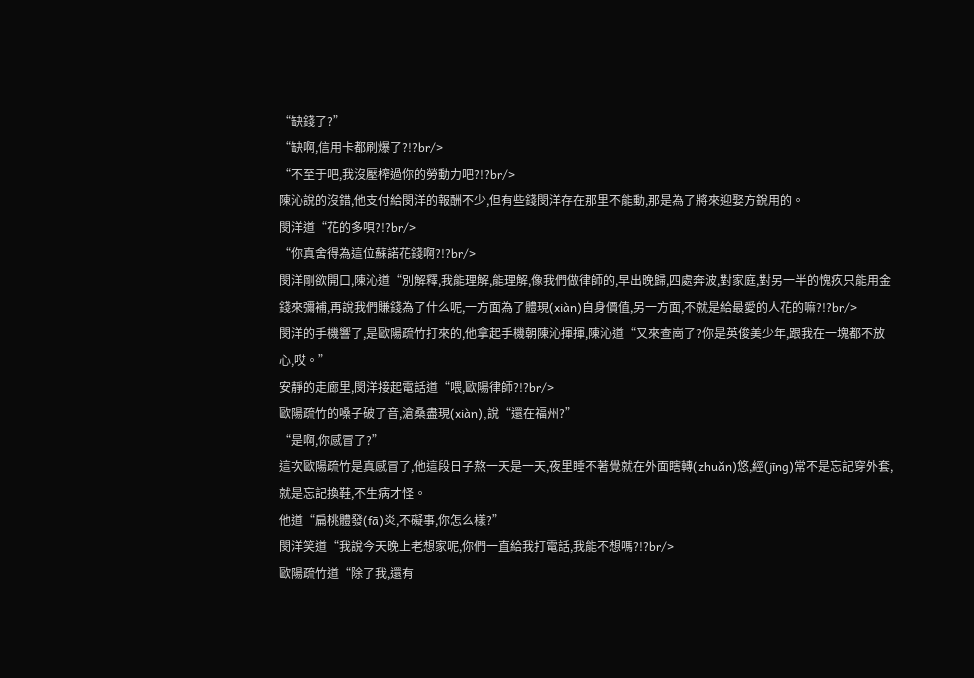“缺錢了?”
“缺啊,信用卡都刷爆了?!?br/>
“不至于吧,我沒壓榨過你的勞動力吧?!?br/>
陳沁說的沒錯,他支付給閔洋的報酬不少,但有些錢閔洋存在那里不能動,那是為了將來迎娶方銳用的。
閔洋道“花的多唄?!?br/>
“你真舍得為這位蘇諾花錢啊?!?br/>
閔洋剛欲開口,陳沁道“別解釋,我能理解,能理解,像我們做律師的,早出晚歸,四處奔波,對家庭,對另一半的愧疚只能用金錢來彌補,再說我們賺錢為了什么呢,一方面為了體現(xiàn)自身價值,另一方面,不就是給最愛的人花的嘛?!?br/>
閔洋的手機響了,是歐陽疏竹打來的,他拿起手機朝陳沁揮揮,陳沁道“又來查崗了?你是英俊美少年,跟我在一塊都不放心,哎。”
安靜的走廊里,閔洋接起電話道“喂,歐陽律師?!?br/>
歐陽疏竹的嗓子破了音,滄桑盡現(xiàn),說“還在福州?”
“是啊,你感冒了?”
這次歐陽疏竹是真感冒了,他這段日子熬一天是一天,夜里睡不著覺就在外面瞎轉(zhuǎn)悠,經(jīng)常不是忘記穿外套,就是忘記換鞋,不生病才怪。
他道“扁桃體發(fā)炎,不礙事,你怎么樣?”
閔洋笑道“我說今天晚上老想家呢,你們一直給我打電話,我能不想嗎?!?br/>
歐陽疏竹道“除了我,還有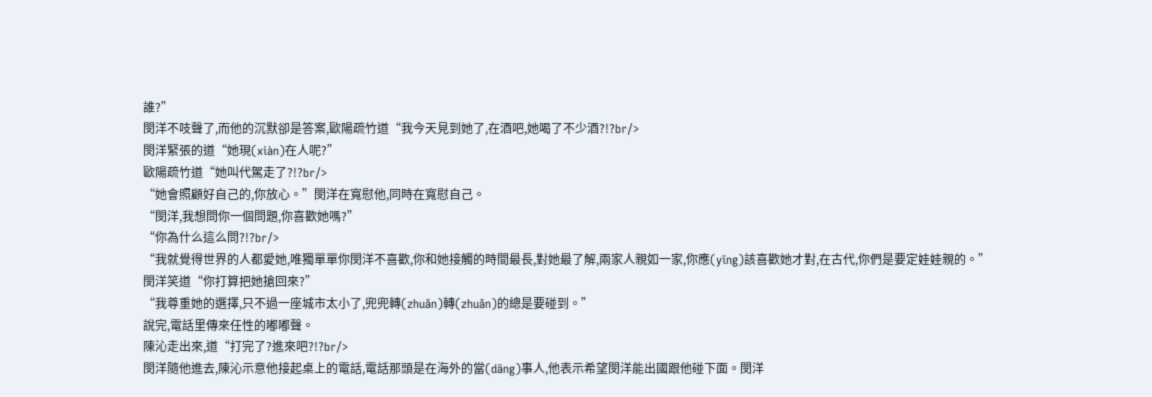誰?”
閔洋不吱聲了,而他的沉默卻是答案,歐陽疏竹道“我今天見到她了,在酒吧,她喝了不少酒?!?br/>
閔洋緊張的道“她現(xiàn)在人呢?”
歐陽疏竹道“她叫代駕走了?!?br/>
“她會照顧好自己的,你放心。”閔洋在寬慰他,同時在寬慰自己。
“閔洋,我想問你一個問題,你喜歡她嗎?”
“你為什么這么問?!?br/>
“我就覺得世界的人都愛她,唯獨單單你閔洋不喜歡,你和她接觸的時間最長,對她最了解,兩家人親如一家,你應(yīng)該喜歡她才對,在古代,你們是要定娃娃親的。”
閔洋笑道“你打算把她搶回來?”
“我尊重她的選擇,只不過一座城市太小了,兜兜轉(zhuǎn)轉(zhuǎn)的總是要碰到。”
說完,電話里傳來任性的嘟嘟聲。
陳沁走出來,道“打完了?進來吧?!?br/>
閔洋隨他進去,陳沁示意他接起桌上的電話,電話那頭是在海外的當(dāng)事人,他表示希望閔洋能出國跟他碰下面。閔洋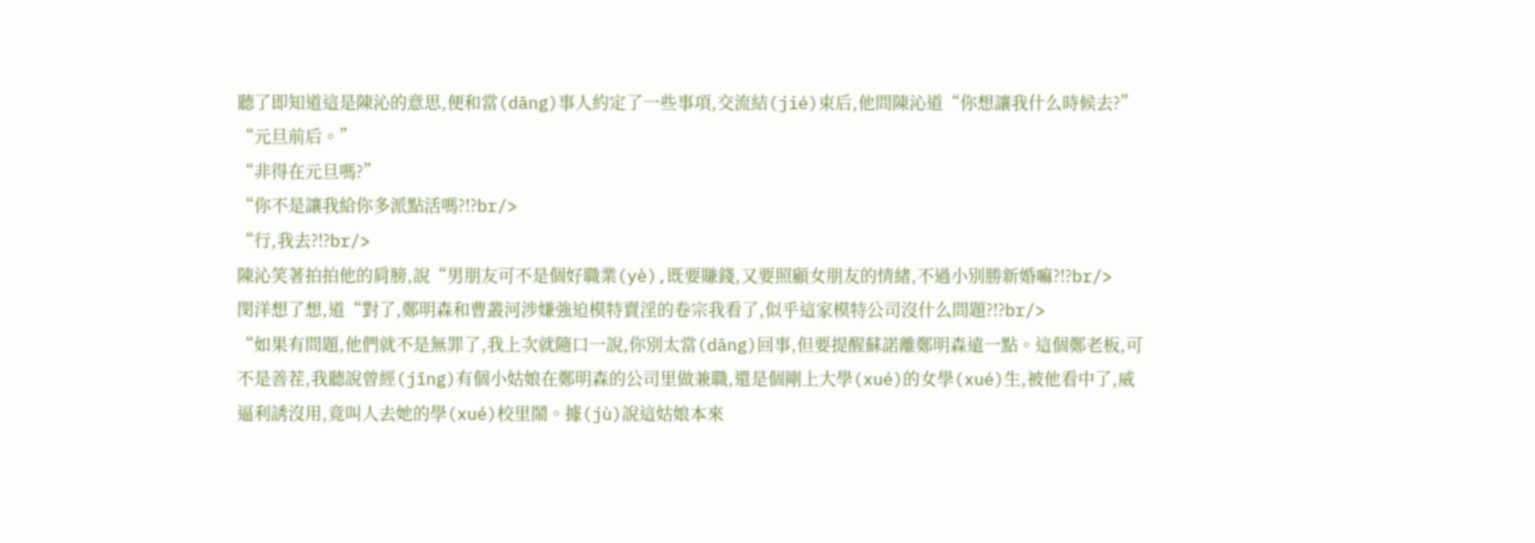聽了即知道這是陳沁的意思,便和當(dāng)事人約定了一些事項,交流結(jié)束后,他問陳沁道“你想讓我什么時候去?”
“元旦前后。”
“非得在元旦嗎?”
“你不是讓我給你多派點活嗎?!?br/>
“行,我去?!?br/>
陳沁笑著拍拍他的肩膀,說“男朋友可不是個好職業(yè),既要賺錢,又要照顧女朋友的情緒,不過小別勝新婚嘛?!?br/>
閔洋想了想,道“對了,鄭明森和曹叢河涉嫌強迫模特賣淫的卷宗我看了,似乎這家模特公司沒什么問題?!?br/>
“如果有問題,他們就不是無罪了,我上次就隨口一說,你別太當(dāng)回事,但要提醒蘇諾離鄭明森遠一點。這個鄭老板,可不是善茬,我聽說曾經(jīng)有個小姑娘在鄭明森的公司里做兼職,還是個剛上大學(xué)的女學(xué)生,被他看中了,威逼利誘沒用,竟叫人去她的學(xué)校里鬧。據(jù)說這姑娘本來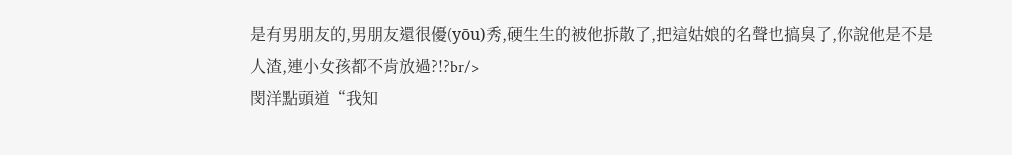是有男朋友的,男朋友還很優(yōu)秀,硬生生的被他拆散了,把這姑娘的名聲也搞臭了,你說他是不是人渣,連小女孩都不肯放過?!?br/>
閔洋點頭道“我知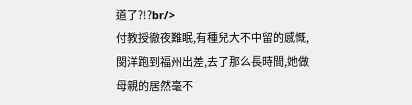道了?!?br/>
付教授徹夜難眠,有種兒大不中留的感慨,閔洋跑到福州出差,去了那么長時間,她做母親的居然毫不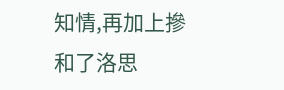知情,再加上摻和了洛思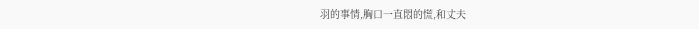羽的事情,胸口一直悶的慌,和丈夫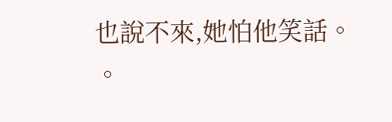也說不來,她怕他笑話。
。